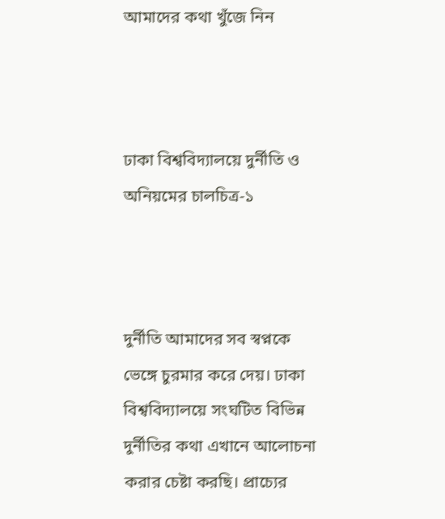আমাদের কথা খুঁজে নিন



ঢাকা বিশ্ববিদ্যালয়ে দুর্নীতি ও অনিয়মের চালচিত্র-১



দুর্নীতি আমাদের সব স্বপ্নকে ভেঙ্গে চুরমার করে দেয়। ঢাকা বিশ্ববিদ্যালয়ে সংঘটিত বিভিন্ন দুর্নীতির কথা এখানে আলোচনা করার চেষ্টা করছি। প্রাচ্যের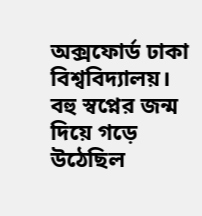অক্সফোর্ড ঢাকা বিশ্ববিদ্যালয়। বহু স্বপ্নের জন্ম দিয়ে গড়ে উঠেছিল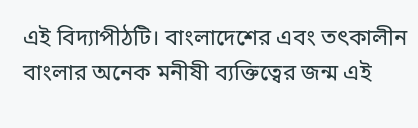এই বিদ্যাপীঠটি। বাংলাদেশের এবং তৎকালীন বাংলার অনেক মনীষী ব্যক্তিত্বের জন্ম এই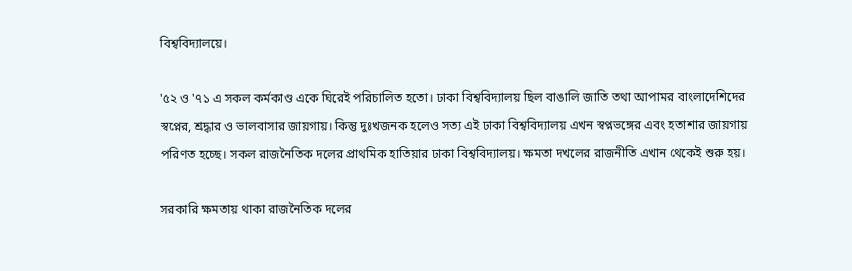বিশ্ববিদ্যালয়ে।

'৫২ ও '৭১ এ সকল কর্মকাণ্ড একে ঘিরেই পরিচালিত হতো। ঢাকা বিশ্ববিদ্যালয় ছিল বাঙালি জাতি তথা আপামর বাংলাদেশিদের স্বপ্নের, শ্রদ্ধার ও ভালবাসার জায়গায়। কিন্তু দুঃখজনক হলেও সত্য এই ঢাকা বিশ্ববিদ্যালয় এখন স্বপ্নভঙ্গের এবং হতাশার জায়গায় পরিণত হচ্ছে। সকল রাজনৈতিক দলের প্রাথমিক হাতিয়ার ঢাকা বিশ্ববিদ্যালয়। ক্ষমতা দখলের রাজনীতি এখান থেকেই শুরু হয়।

সরকারি ক্ষমতায় থাকা রাজনৈতিক দলের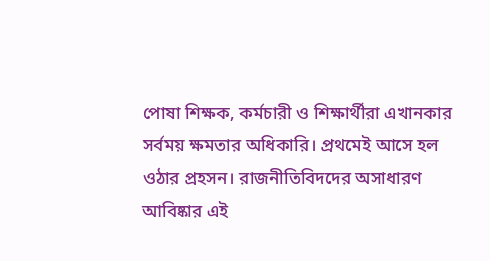পোষা শিক্ষক, কর্মচারী ও শিক্ষার্থীরা এখানকার সর্বময় ক্ষমতার অধিকারি। প্রথমেই আসে হল ওঠার প্রহসন। রাজনীতিবিদদের অসাধারণ আবিষ্কার এই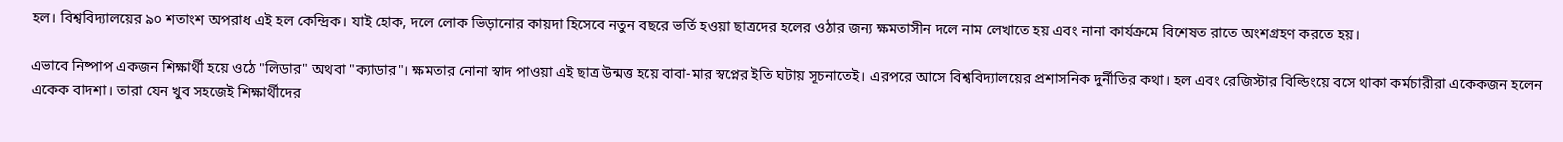হল। বিশ্ববিদ্যালয়ের ৯০ শতাংশ অপরাধ এই হল কেন্দ্রিক। যাই হোক, দলে লোক ভিড়ানোর কায়দা হিসেবে নতুন বছরে ভর্তি হওয়া ছাত্রদের হলের ওঠার জন্য ক্ষমতাসীন দলে নাম লেখাতে হয় এবং নানা কার্যক্রমে বিশেষত রাতে অংশগ্রহণ করতে হয়।

এভাবে নিষ্পাপ একজন শিক্ষার্থী হয়ে ওঠে "লিডার" অথবা "ক্যাডার"। ক্ষমতার নোনা স্বাদ পাওয়া এই ছাত্র উন্মত্ত হয়ে বাবা-মার স্বপ্নের ইতি ঘটায় সূচনাতেই। এরপরে আসে বিশ্ববিদ্যালয়ের প্রশাসনিক দুর্নীতির কথা। হল এবং রেজিস্টার বিল্ডিংয়ে বসে থাকা কর্মচারীরা একেকজন হলেন একেক বাদশা। তারা যেন খুব সহজেই শিক্ষার্থীদের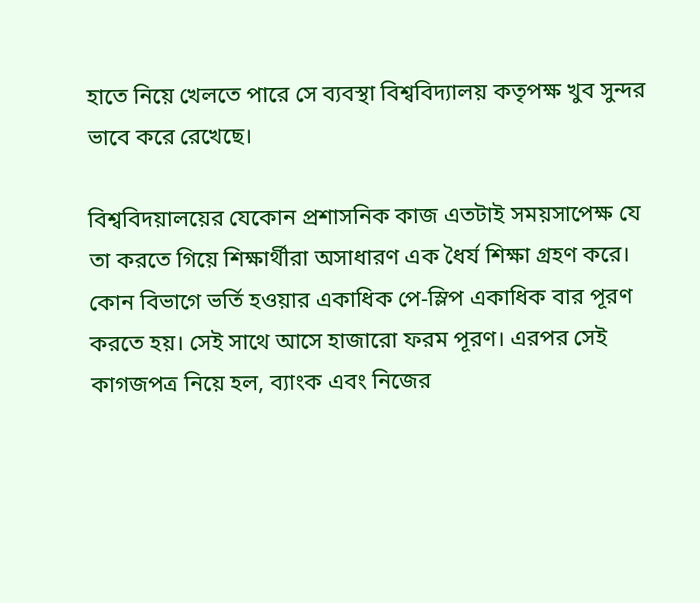হাতে নিয়ে খেলতে পারে সে ব্যবস্থা বিশ্ববিদ্যালয় কতৃপক্ষ খুব সুন্দর ভাবে করে রেখেছে।

বিশ্ববিদয়ালয়ের যেকোন প্রশাসনিক কাজ এতটাই সময়সাপেক্ষ যে তা করতে গিয়ে শিক্ষার্থীরা অসাধারণ এক ধৈর্য শিক্ষা গ্রহণ করে। কোন বিভাগে ভর্তি হওয়ার একাধিক পে-স্লিপ একাধিক বার পূরণ করতে হয়। সেই সাথে আসে হাজারো ফরম পূরণ। এরপর সেই কাগজপত্র নিয়ে হল, ব্যাংক এবং নিজের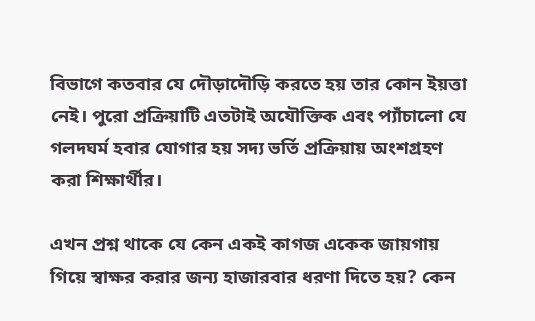বিভাগে কতবার যে দৌড়াদৌড়ি করতে হয় তার কোন ইয়ত্তা নেই। পুরো প্রক্রিয়াটি এতটাই অযৌক্তিক এবং প্যাঁচালো যে গলদঘর্ম হবার যোগার হয় সদ্য ভর্তি প্রক্রিয়ায় অংশগ্রহণ করা শিক্ষার্থীর।

এখন প্রশ্ন থাকে যে কেন একই কাগজ একেক জায়গায় গিয়ে স্বাক্ষর করার জন্য হাজারবার ধরণা দিতে হয়? কেন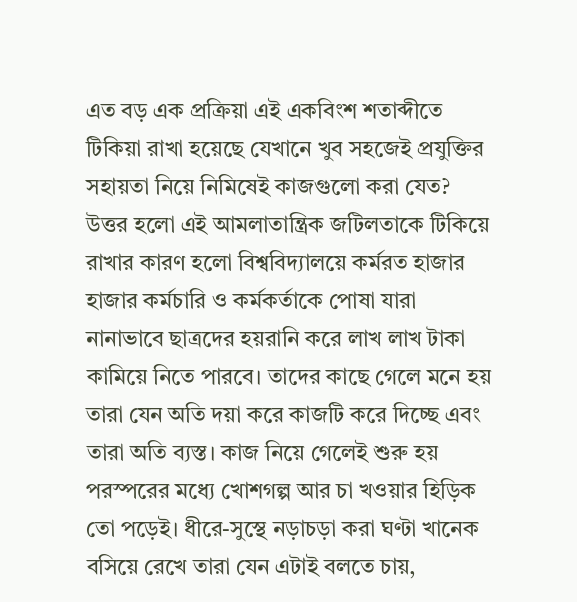এত বড় এক প্রক্রিয়া এই একবিংশ শতাব্দীতে টিকিয়া রাখা হয়েছে যেখানে খুব সহজেই প্রযুক্তির সহায়তা নিয়ে নিমিষেই কাজগুলো করা যেত? উত্তর হলো এই আমলাতান্ত্রিক জটিলতাকে টিকিয়ে রাখার কারণ হলো বিশ্ববিদ্যালয়ে কর্মরত হাজার হাজার কর্মচারি ও কর্মকর্তাকে পোষা যারা নানাভাবে ছাত্রদের হয়রানি করে লাখ লাখ টাকা কামিয়ে নিতে পারবে। তাদের কাছে গেলে মনে হয় তারা যেন অতি দয়া করে কাজটি করে দিচ্ছে এবং তারা অতি ব্যস্ত। কাজ নিয়ে গেলেই শুরু হয় পরস্পরের মধ্যে খোশগল্প আর চা খওয়ার হিড়িক তো পড়েই। ধীরে-সুস্থে নড়াচড়া করা ঘণ্টা খানেক বসিয়ে রেখে তারা যেন এটাই বলতে চায়,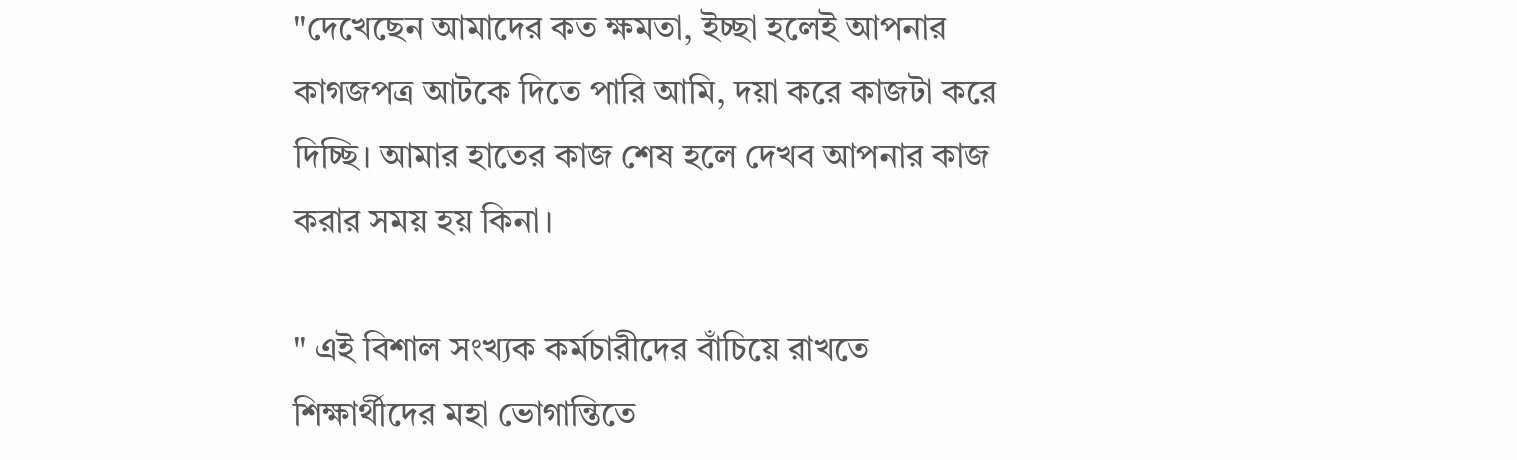"দেখেছেন আমাদের কত ক্ষমতা, ইচ্ছা হলেই আপনার কাগজপত্র আটকে দিতে পারি আমি, দয়া করে কাজটা করে দিচ্ছি। আমার হাতের কাজ শেষ হলে দেখব আপনার কাজ করার সময় হয় কিনা।

" এই বিশাল সংখ্যক কর্মচারীদের বাঁচিয়ে রাখতে শিক্ষার্থীদের মহা ভোগান্তিতে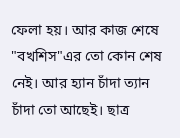ফেলা হয়। আর কাজ শেষে "বখশিস"এর তো কোন শেষ নেই। আর হ্যান চাঁদা ত্যান চাঁদা তো আছেই। ছাত্র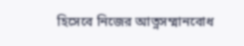হিসেবে নিজের আত্নসম্মানবোধ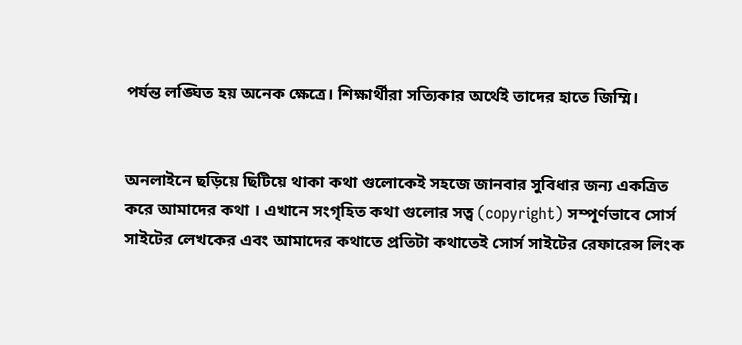পর্যন্ত লঙ্ঘিত হয় অনেক ক্ষেত্রে। শিক্ষার্থীরা সত্যিকার অর্থেই তাদের হাতে জিম্মি।


অনলাইনে ছড়িয়ে ছিটিয়ে থাকা কথা গুলোকেই সহজে জানবার সুবিধার জন্য একত্রিত করে আমাদের কথা । এখানে সংগৃহিত কথা গুলোর সত্ব (copyright) সম্পূর্ণভাবে সোর্স সাইটের লেখকের এবং আমাদের কথাতে প্রতিটা কথাতেই সোর্স সাইটের রেফারেন্স লিংক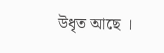উধৃত আছে ।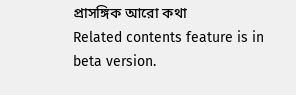প্রাসঙ্গিক আরো কথা
Related contents feature is in beta version.